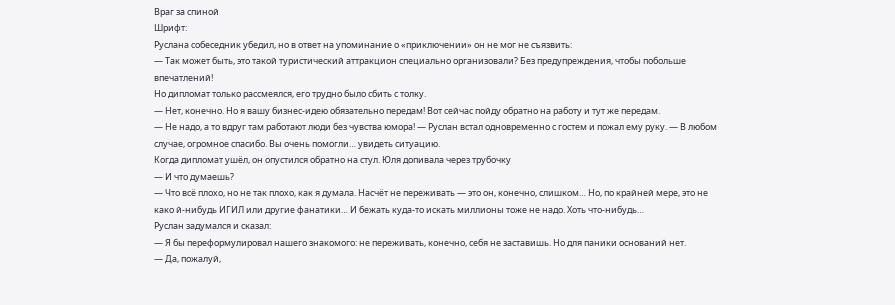Враг за спиной
Шрифт:
Руслана собеседник убедил, но в ответ на упоминание о «приключении» он не мог не съязвить:
— Так может быть, это такой туристический аттракцион специально организовали? Без предупреждения, чтобы побольше впечатлений!
Но дипломат только рассмеялся, его трудно было сбить с толку.
— Нет, конечно. Но я вашу бизнес-идею обязательно передам! Вот сейчас пойду обратно на работу и тут же передам.
— Не надо, а то вдруг там работают люди без чувства юмора! — Руслан встал одновременно с гостем и пожал ему руку. — В любом случае, огромное спасибо. Вы очень помогли… увидеть ситуацию.
Когда дипломат ушёл, он опустился обратно на стул. Юля допивала через трубочку
— И что думаешь?
— Что всё плохо, но не так плохо, как я думала. Насчёт не переживать — это он, конечно, слишком… Но, по крайней мере, это не како й-нибудь ИГИЛ или другие фанатики… И бежать куда-то искать миллионы тоже не надо. Хоть что-нибудь…
Руслан задумался и сказал:
— Я бы переформулировал нашего знакомого: не переживать, конечно, себя не заставишь. Но для паники оснований нет.
— Да, пожалуй,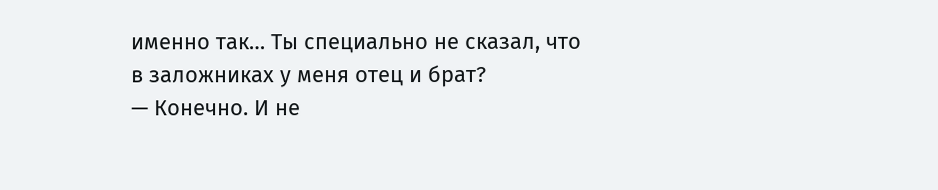именно так… Ты специально не сказал, что в заложниках у меня отец и брат?
— Конечно. И не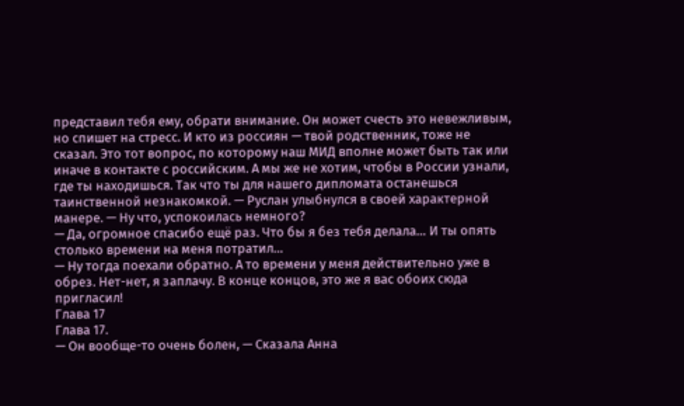представил тебя ему, обрати внимание. Он может счесть это невежливым, но спишет на стресс. И кто из россиян — твой родственник, тоже не сказал. Это тот вопрос, по которому наш МИД вполне может быть так или иначе в контакте с российским. А мы же не хотим, чтобы в России узнали, где ты находишься. Так что ты для нашего дипломата останешься таинственной незнакомкой. — Руслан улыбнулся в своей характерной манере. — Ну что, успокоилась немного?
— Да, огромное спасибо ещё раз. Что бы я без тебя делала… И ты опять столько времени на меня потратил…
— Ну тогда поехали обратно. А то времени у меня действительно уже в обрез. Нет-нет, я заплачу. В конце концов, это же я вас обоих сюда пригласил!
Глава 17
Глава 17.
— Он вообще-то очень болен, — Сказала Анна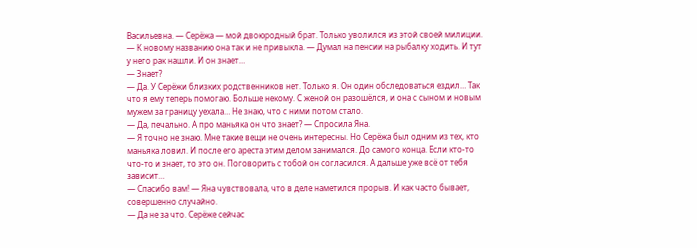Васильевна. — Серёжа — мой двоюродный брат. Только уволился из этой своей милиции. — К новому названию она так и не привыкла. — Думал на пенсии на рыбалку ходить. И тут у него рак нашли. И он знает…
— Знает?
— Да. У Серёжи близких родственников нет. Только я. Он один обследоваться ездил… Так что я ему теперь помогаю. Больше некому. С женой он разошёлся, и она с сыном и новым мужем за границу уехала… Не знаю, что с ними потом стало.
— Да, печально. А про маньяка он что знает? — Спросила Яна.
— Я точно не знаю. Мне такие вещи не очень интересны. Но Серёжа был одним из тех, кто маньяка ловил. И после его ареста этим делом занимался. До самого конца. Если кто-то что-то и знает, то это он. Поговорить с тобой он согласился. А дальше уже всё от тебя зависит…
— Спасибо вам! — Яна чувствовала, что в деле наметился прорыв. И как часто бывает, совершенно случайно.
— Да не за что. Серёже сейчас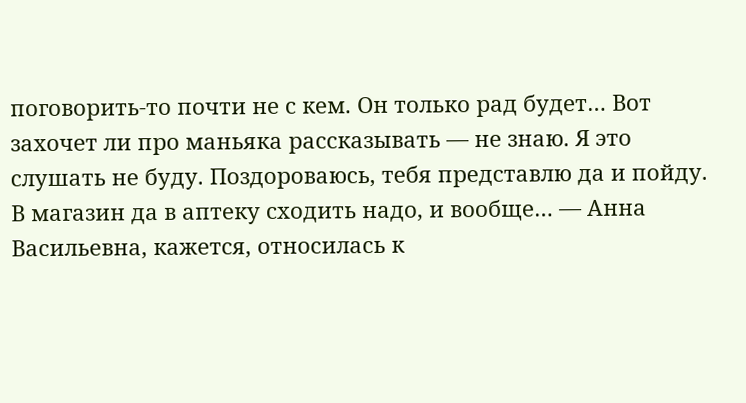поговорить-то почти не с кем. Он только рад будет… Вот захочет ли про маньяка рассказывать — не знаю. Я это слушать не буду. Поздороваюсь, тебя представлю да и пойду. В магазин да в аптеку сходить надо, и вообще… — Анна Васильевна, кажется, относилась к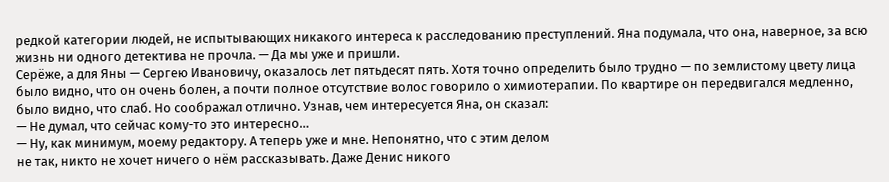редкой категории людей, не испытывающих никакого интереса к расследованию преступлений. Яна подумала, что она, наверное, за всю жизнь ни одного детектива не прочла. — Да мы уже и пришли.
Серёже, а для Яны — Сергею Ивановичу, оказалось лет пятьдесят пять. Хотя точно определить было трудно — по землистому цвету лица было видно, что он очень болен, а почти полное отсутствие волос говорило о химиотерапии. По квартире он передвигался медленно, было видно, что слаб. Но соображал отлично. Узнав, чем интересуется Яна, он сказал:
— Не думал, что сейчас кому-то это интересно…
— Ну, как минимум, моему редактору. А теперь уже и мне. Непонятно, что с этим делом
не так, никто не хочет ничего о нём рассказывать. Даже Денис никого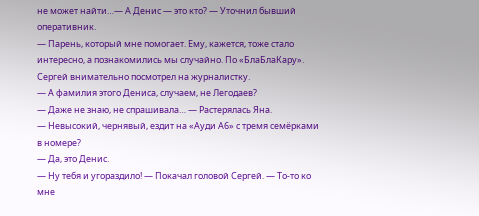не может найти…— А Денис — это кто? — Уточнил бывший оперативник.
— Парень, который мне помогает. Ему, кажется, тоже стало интересно, а познакомились мы случайно. По «БлаБлаКару».
Сергей внимательно посмотрел на журналистку.
— А фамилия этого Дениса, случаем, не Легодаев?
— Даже не знаю, не спрашивала… — Растерялась Яна.
— Невысокий, чернявый, ездит на «Ауди А6» с тремя семёрками в номере?
— Да, это Денис.
— Ну тебя и угораздило! — Покачал головой Сергей. — То-то ко мне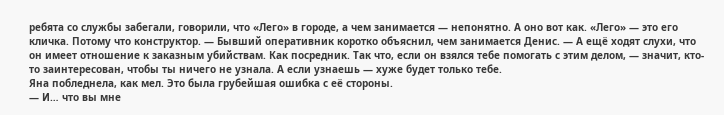ребята со службы забегали, говорили, что «Лего» в городе, а чем занимается — непонятно. А оно вот как. «Лего» — это его кличка. Потому что конструктор. — Бывший оперативник коротко объяснил, чем занимается Денис. — А ещё ходят слухи, что он имеет отношение к заказным убийствам. Как посредник. Так что, если он взялся тебе помогать с этим делом, — значит, кто-то заинтересован, чтобы ты ничего не узнала. А если узнаешь — хуже будет только тебе.
Яна побледнела, как мел. Это была грубейшая ошибка с её стороны.
— И… что вы мне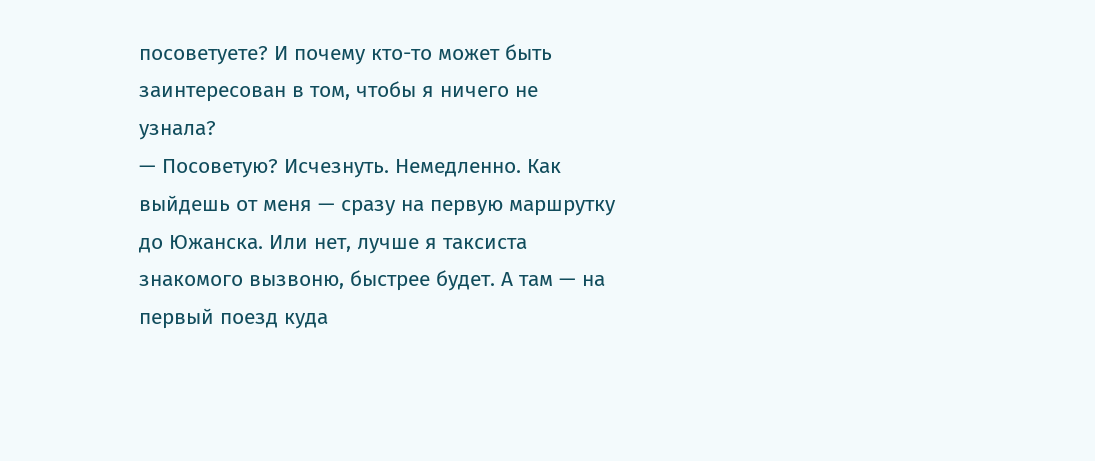посоветуете? И почему кто-то может быть заинтересован в том, чтобы я ничего не узнала?
— Посоветую? Исчезнуть. Немедленно. Как выйдешь от меня — сразу на первую маршрутку до Южанска. Или нет, лучше я таксиста знакомого вызвоню, быстрее будет. А там — на первый поезд куда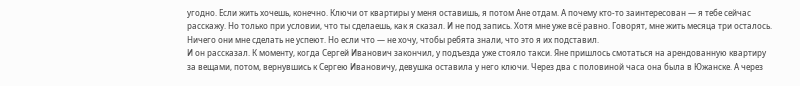угодно. Если жить хочешь, конечно. Ключи от квартиры у меня оставишь, я потом Ане отдам. А почему кто-то заинтересован — я тебе сейчас расскажу. Но только при условии, что ты сделаешь, как я сказал. И не под запись. Хотя мне уже всё равно. Говорят, мне жить месяца три осталось. Ничего они мне сделать не успеют. Но если что — не хочу, чтобы ребята знали, что это я их подставил.
И он рассказал. К моменту, когда Сергей Иванович закончил, у подъезда уже стояло такси. Яне пришлось смотаться на арендованную квартиру за вещами, потом, вернувшись к Сергею Ивановичу, девушка оставила у него ключи. Через два с половиной часа она была в Южанске. А через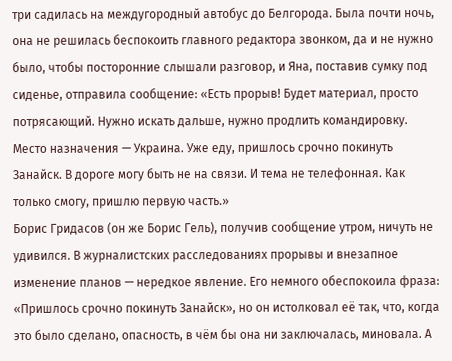три садилась на междугородный автобус до Белгорода. Была почти ночь, она не решилась беспокоить главного редактора звонком, да и не нужно было, чтобы посторонние слышали разговор, и Яна, поставив сумку под сиденье, отправила сообщение: «Есть прорыв! Будет материал, просто потрясающий. Нужно искать дальше, нужно продлить командировку. Место назначения — Украина. Уже еду, пришлось срочно покинуть Занайск. В дороге могу быть не на связи. И тема не телефонная. Как только смогу, пришлю первую часть.»
Борис Гридасов (он же Борис Гель), получив сообщение утром, ничуть не удивился. В журналистских расследованиях прорывы и внезапное изменение планов — нередкое явление. Его немного обеспокоила фраза: «Пришлось срочно покинуть Занайск», но он истолковал её так, что, когда это было сделано, опасность, в чём бы она ни заключалась, миновала. А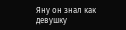Яну он знал как девушку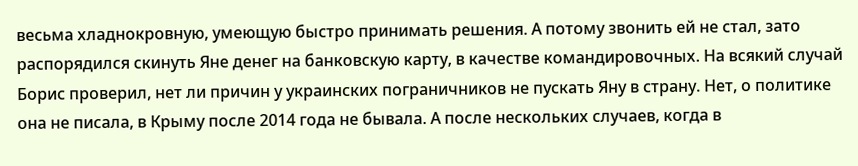весьма хладнокровную, умеющую быстро принимать решения. А потому звонить ей не стал, зато распорядился скинуть Яне денег на банковскую карту, в качестве командировочных. На всякий случай Борис проверил, нет ли причин у украинских пограничников не пускать Яну в страну. Нет, о политике она не писала, в Крыму после 2014 года не бывала. А после нескольких случаев, когда в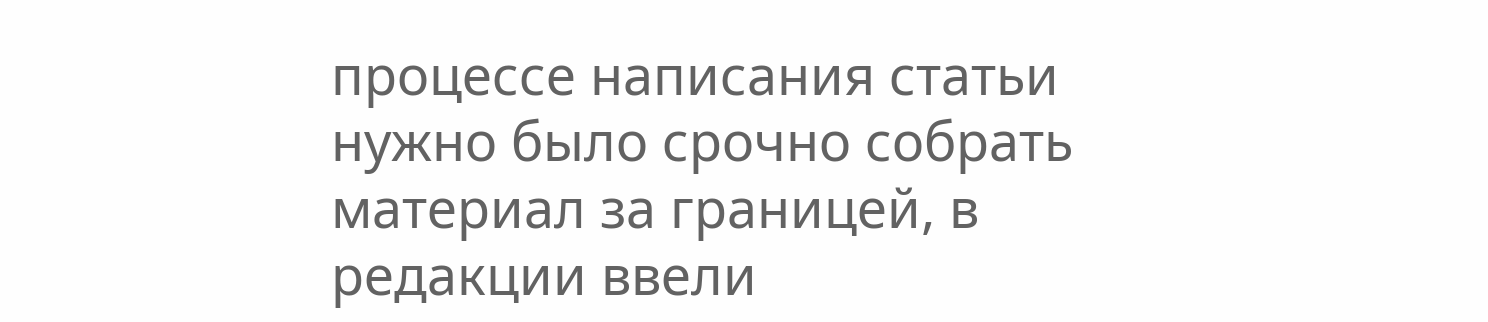процессе написания статьи нужно было срочно собрать материал за границей, в редакции ввели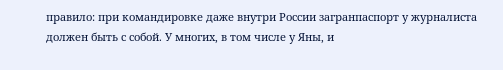правило: при командировке даже внутри России загранпаспорт у журналиста должен быть с собой. У многих, в том числе у Яны, и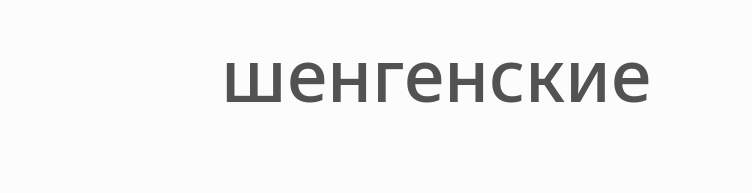шенгенские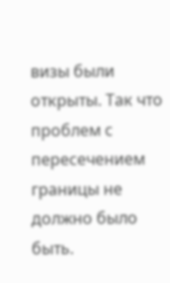визы были открыты. Так что проблем с пересечением границы не должно было быть.